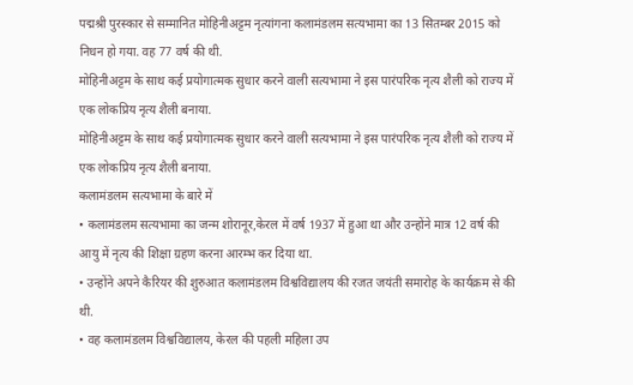पद्मश्री पुरस्कार से सम्मानित मोहिनीअट्टम नृत्यांगना कलामंडलम सत्यभामा का 13 सितम्बर 2015 को निधन हो गया. वह 77 वर्ष की थी.
मोहिनीअट्टम के साथ कई प्रयोगात्मक सुधार करने वाली सत्यभामा ने इस पारंपरिक नृत्य शैली को राज्य में एक लोकप्रिय नृत्य शैली बनाया.
मोहिनीअट्टम के साथ कई प्रयोगात्मक सुधार करने वाली सत्यभामा ने इस पारंपरिक नृत्य शैली को राज्य में एक लोकप्रिय नृत्य शैली बनाया.
कलामंडलम सत्यभामा के बारे में
• कलामंडलम सत्यभामा का जन्म शोरानूर,केरल में वर्ष 1937 में हुआ था और उन्होंने मात्र 12 वर्ष की आयु में नृत्य की शिक्षा ग्रहण करना आरम्भ कर दिया था.
• उन्होंने अपने कैरियर की शुरुआत कलामंडलम विश्वविद्यालय की रजत जयंती समारोह के कार्यक्रम से की थी.
• वह कलामंडलम विश्वविद्यालय, केरल की पहली महिला उप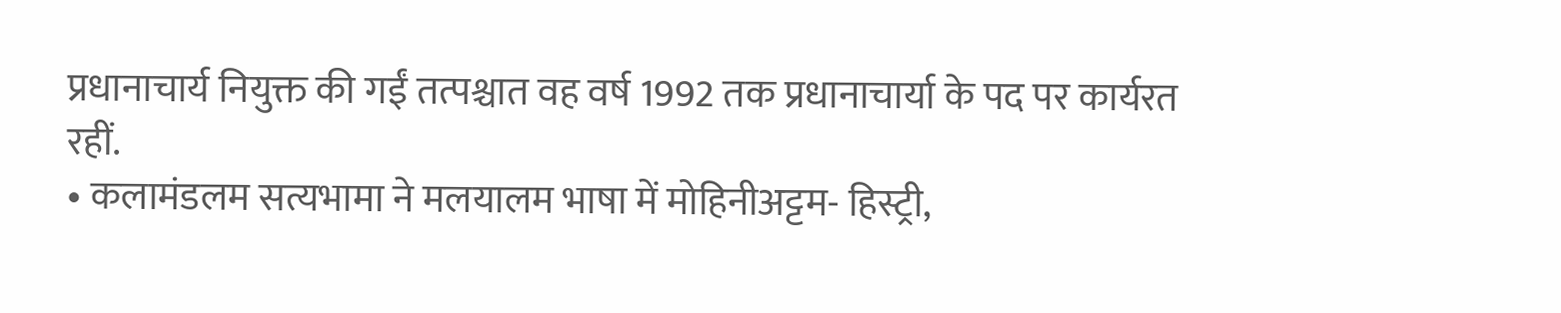प्रधानाचार्य नियुक्त की गईं तत्पश्चात वह वर्ष 1992 तक प्रधानाचार्या के पद पर कार्यरत रहीं.
• कलामंडलम सत्यभामा ने मलयालम भाषा में मोहिनीअट्टम- हिस्ट्री,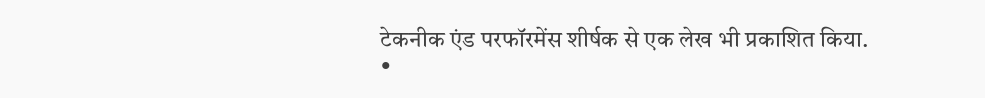टेकनीक एंड परफॉरमेंस शीर्षक से एक लेख भी प्रकाशित किया.
•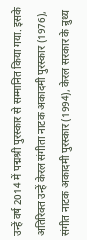उन्हें वर्ष 2014 में पद्मश्री पुरस्कार से सम्मानित किया गया. इसके अतिरिक्त उन्हें केरल संगीता नाटक अकादमी पुरस्कार (1976), संगीत नाटक अकादमी पुरस्कार (1994), केरल सरकार के न्रुथ्य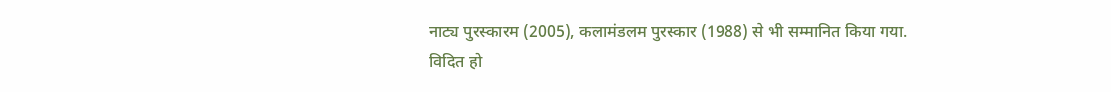नाट्य पुरस्कारम (2005), कलामंडलम पुरस्कार (1988) से भी सम्मानित किया गया.
विदित हो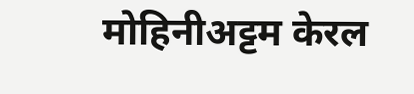मोहिनीअट्टम केरल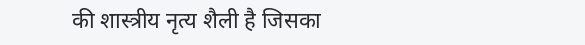की शास्त्रीय नृत्य शैली है जिसका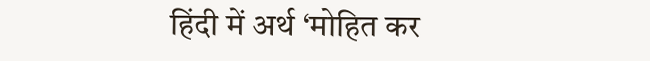हिंदी में अर्थ ‘मोहित कर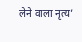लेने वाला नृत्य’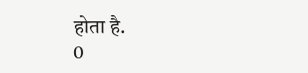होता है.
0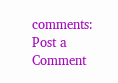comments:
Post a Comment